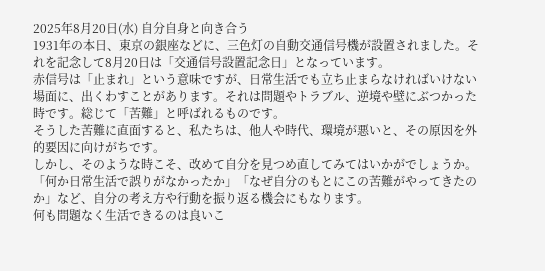2025年8月20日(水) 自分自身と向き合う
1931年の本日、東京の銀座などに、三色灯の自動交通信号機が設置されました。それを記念して8月20日は「交通信号設置記念日」となっています。
赤信号は「止まれ」という意味ですが、日常生活でも立ち止まらなければいけない場面に、出くわすことがあります。それは問題やトラブル、逆境や壁にぶつかった時です。総じて「苦難」と呼ばれるものです。
そうした苦難に直面すると、私たちは、他人や時代、環境が悪いと、その原因を外的要因に向けがちです。
しかし、そのような時こそ、改めて自分を見つめ直してみてはいかがでしょうか。「何か日常生活で誤りがなかったか」「なぜ自分のもとにこの苦難がやってきたのか」など、自分の考え方や行動を振り返る機会にもなります。
何も問題なく生活できるのは良いこ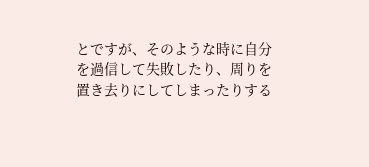とですが、そのような時に自分を過信して失敗したり、周りを置き去りにしてしまったりする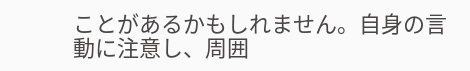ことがあるかもしれません。自身の言動に注意し、周囲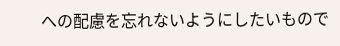への配慮を忘れないようにしたいもので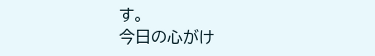す。
今日の心がけ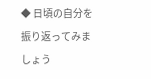◆ 日頃の自分を振り返ってみましょう